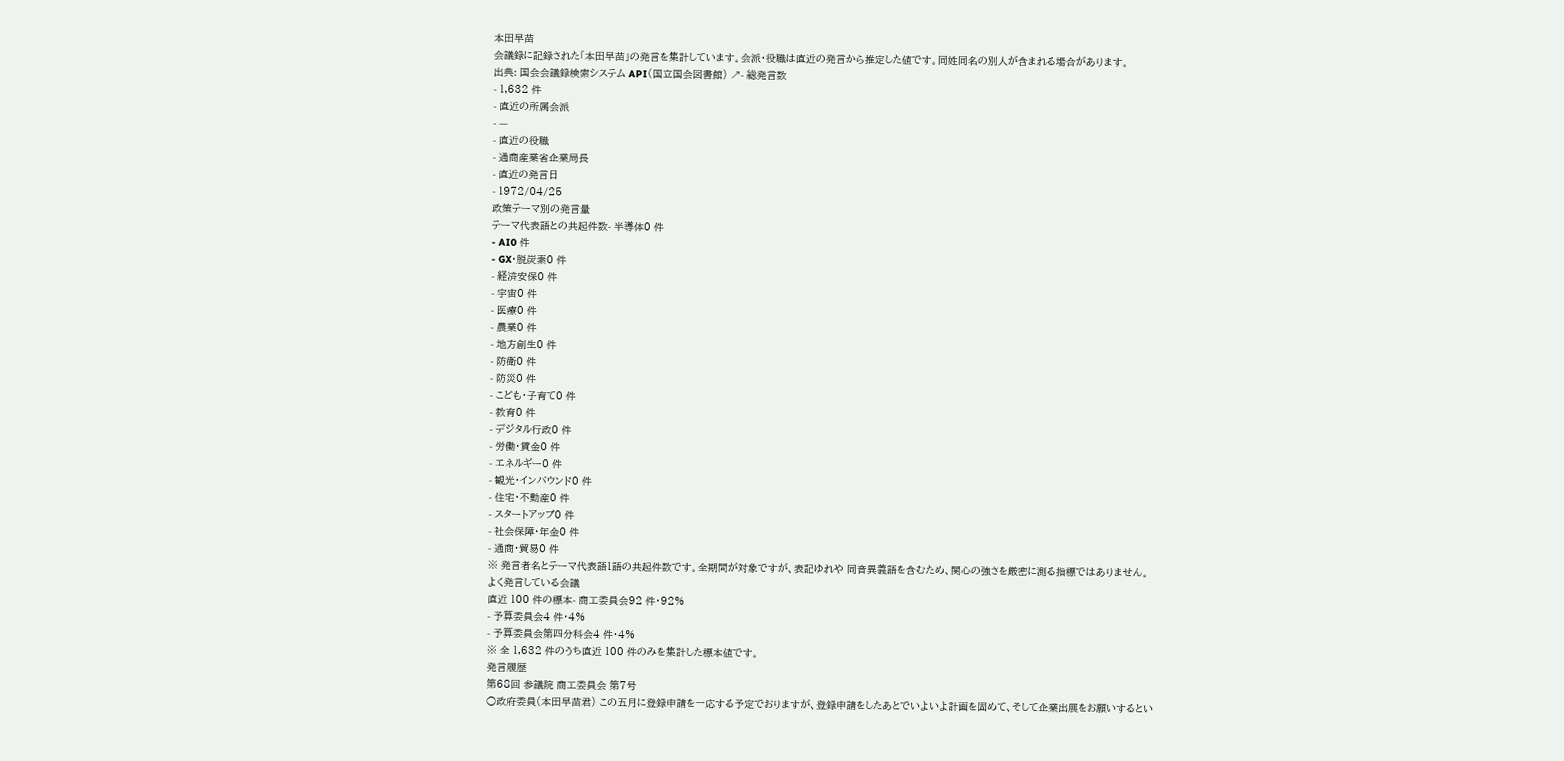本田早苗
会議録に記録された「本田早苗」の発言を集計しています。会派・役職は直近の発言から推定した値です。同姓同名の別人が含まれる場合があります。
出典: 国会会議録検索システム API(国立国会図書館) ↗- 総発言数
- 1,632 件
- 直近の所属会派
- —
- 直近の役職
- 通商産業省企業局長
- 直近の発言日
- 1972/04/25
政策テーマ別の発言量
テーマ代表語との共起件数- 半導体0 件
- AI0 件
- GX・脱炭素0 件
- 経済安保0 件
- 宇宙0 件
- 医療0 件
- 農業0 件
- 地方創生0 件
- 防衛0 件
- 防災0 件
- こども・子育て0 件
- 教育0 件
- デジタル行政0 件
- 労働・賃金0 件
- エネルギー0 件
- 観光・インバウンド0 件
- 住宅・不動産0 件
- スタートアップ0 件
- 社会保障・年金0 件
- 通商・貿易0 件
※ 発言者名とテーマ代表語1語の共起件数です。全期間が対象ですが、表記ゆれや 同音異義語を含むため、関心の強さを厳密に測る指標ではありません。
よく発言している会議
直近 100 件の標本- 商工委員会92 件・92%
- 予算委員会4 件・4%
- 予算委員会第四分科会4 件・4%
※ 全 1,632 件のうち直近 100 件のみを集計した標本値です。
発言履歴
第68回 参議院 商工委員会 第7号
○政府委員(本田早苗君) この五月に登録申請を一応する予定でおりますが、登録申請をしたあとでいよいよ計画を固めて、そして企業出展をお願いするとい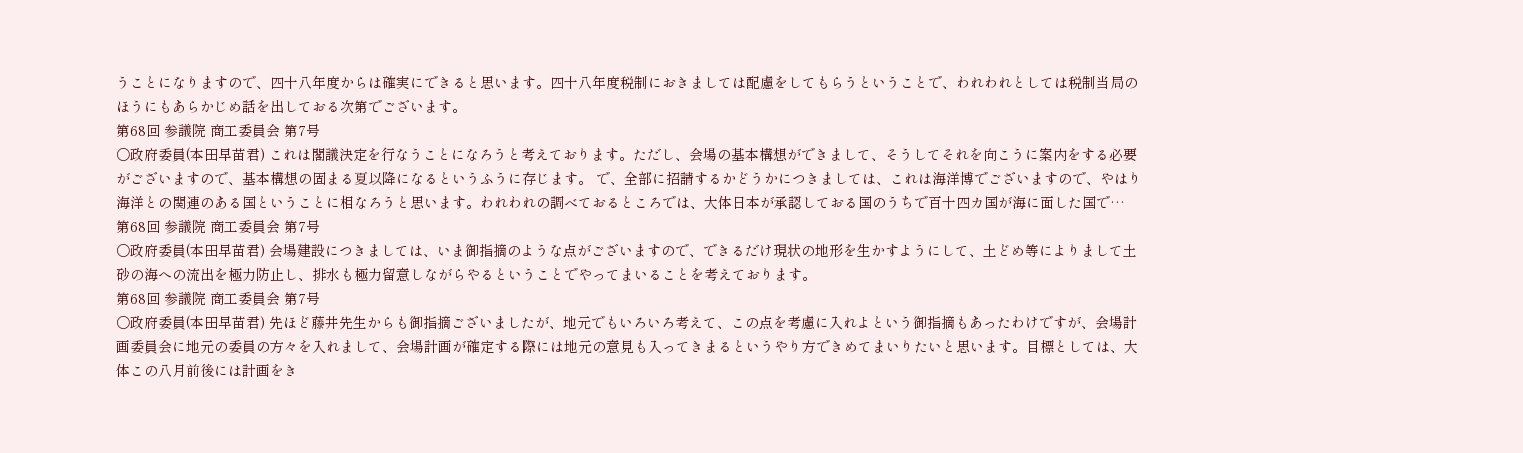うことになりますので、四十八年度からは確実にできると思います。四十八年度税制におきましては配慮をしてもらうということで、われわれとしては税制当局のほうにもあらかじめ話を出しておる次第でございます。
第68回 参議院 商工委員会 第7号
○政府委員(本田早苗君) これは閣議決定を行なうことになろうと考えております。ただし、会場の基本構想ができまして、そうしてそれを向こうに案内をする必要がございますので、基本構想の固まる夏以降になるというふうに存じます。 で、全部に招請するかどうかにつきましては、これは海洋博でございますので、やはり海洋との関連のある国ということに相なろうと思います。われわれの調べておるところでは、大体日本が承認しておる国のうちで百十四カ国が海に面した国で…
第68回 参議院 商工委員会 第7号
○政府委員(本田早苗君) 会場建設につきましては、いま御指摘のような点がございますので、できるだけ現状の地形を生かすようにして、土どめ等によりまして土砂の海への流出を極力防止し、排水も極力留意しながらやるということでやってまいることを考えております。
第68回 参議院 商工委員会 第7号
○政府委員(本田早苗君) 先ほど藤井先生からも御指摘ございましたが、地元でもいろいろ考えて、この点を考慮に入れよという御指摘もあったわけですが、会場計画委員会に地元の委員の方々を入れまして、会場計画が確定する際には地元の意見も入ってきまるというやり方できめてまいりたいと思います。目標としては、大体この八月前後には計画をき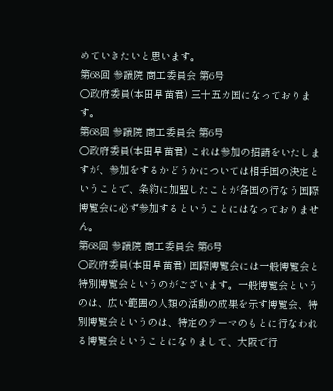めていきたいと思います。
第68回 参議院 商工委員会 第6号
○政府委員(本田早苗君) 三十五カ国になっております。
第68回 参議院 商工委員会 第6号
○政府委員(本田早苗君) これは参加の招請をいたしますが、参加をするかどうかについては相手国の決定ということで、条約に加盟したことが各国の行なう国際博覧会に必ず参加するということにはなっておりません。
第68回 参議院 商工委員会 第6号
○政府委員(本田早苗君) 国際博覧会には一般博覧会と特別博覧会というのがございます。一般博覧会というのは、広い範囲の人類の活動の成果を示す博覧会、特別博覧会というのは、特定のテーマのもとに行なわれる博覧会ということになりまして、大阪で行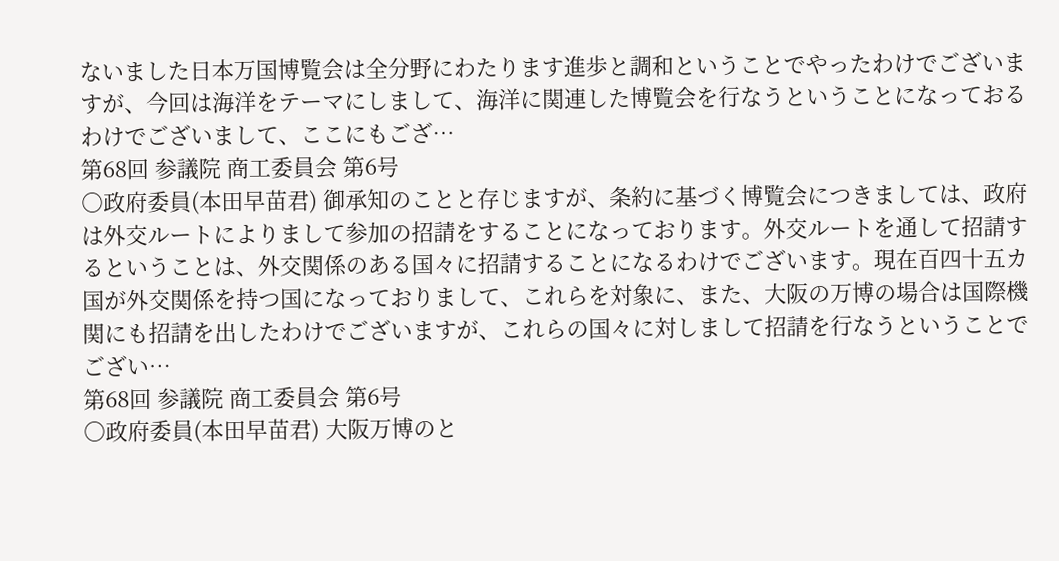ないました日本万国博覧会は全分野にわたります進歩と調和ということでやったわけでございますが、今回は海洋をテーマにしまして、海洋に関連した博覧会を行なうということになっておるわけでございまして、ここにもござ…
第68回 参議院 商工委員会 第6号
○政府委員(本田早苗君) 御承知のことと存じますが、条約に基づく博覧会につきましては、政府は外交ルートによりまして参加の招請をすることになっております。外交ルートを通して招請するということは、外交関係のある国々に招請することになるわけでございます。現在百四十五カ国が外交関係を持つ国になっておりまして、これらを対象に、また、大阪の万博の場合は国際機関にも招請を出したわけでございますが、これらの国々に対しまして招請を行なうということでござい…
第68回 参議院 商工委員会 第6号
○政府委員(本田早苗君) 大阪万博のと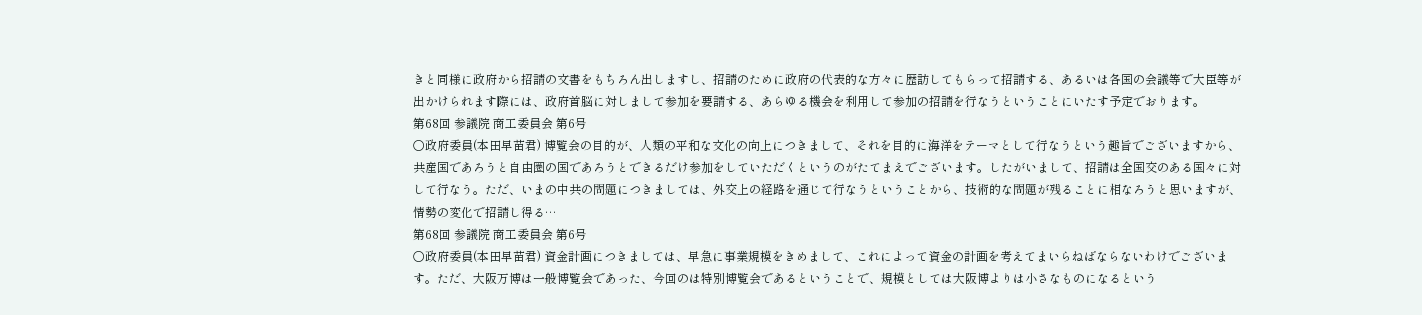きと同様に政府から招請の文書をもちろん出しますし、招請のために政府の代表的な方々に歴訪してもらって招請する、あるいは各国の会議等で大臣等が出かけられます際には、政府首脳に対しまして参加を要請する、あらゆる機会を利用して参加の招請を行なうということにいたす予定でおります。
第68回 参議院 商工委員会 第6号
○政府委員(本田早苗君) 博覧会の目的が、人類の平和な文化の向上につきまして、それを目的に海洋をテーマとして行なうという趣旨でございますから、共産国であろうと自由圏の国であろうとできるだけ参加をしていただくというのがたてまえでございます。したがいまして、招請は全国交のある国々に対して行なう。ただ、いまの中共の問題につきましては、外交上の経路を通じて行なうということから、技術的な問題が残ることに相なろうと思いますが、情勢の変化で招請し得る…
第68回 参議院 商工委員会 第6号
○政府委員(本田早苗君) 資金計画につきましては、早急に事業規模をきめまして、これによって資金の計画を考えてまいらねばならないわけでございます。ただ、大阪万博は一般博覧会であった、今回のは特別博覧会であるということで、規模としては大阪博よりは小さなものになるという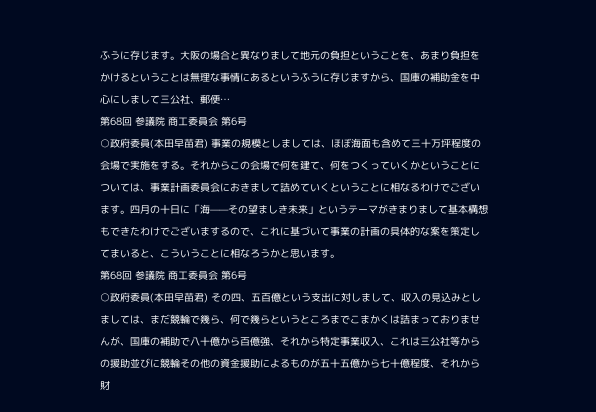ふうに存じます。大阪の場合と異なりまして地元の負担ということを、あまり負担をかけるということは無理な事情にあるというふうに存じますから、国庫の補助金を中心にしまして三公社、郵便…
第68回 参議院 商工委員会 第6号
○政府委員(本田早苗君) 事業の規模としましては、ほぼ海面も含めて三十万坪程度の会場で実施をする。それからこの会場で何を建て、何をつくっていくかということについては、事業計画委員会におきまして詰めていくということに相なるわけでございます。四月の十日に「海——その望ましき未来」というテーマがきまりまして基本構想もできたわけでございまするので、これに基づいて事業の計画の具体的な案を策定してまいると、こういうことに相なろうかと思います。
第68回 参議院 商工委員会 第6号
○政府委員(本田早苗君) その四、五百億という支出に対しまして、収入の見込みとしましては、まだ競輪で幾ら、何で幾らというところまでこまかくは詰まっておりませんが、国庫の補助で八十億から百億強、それから特定事業収入、これは三公社等からの援助並びに競輪その他の資金援助によるものが五十五億から七十億程度、それから財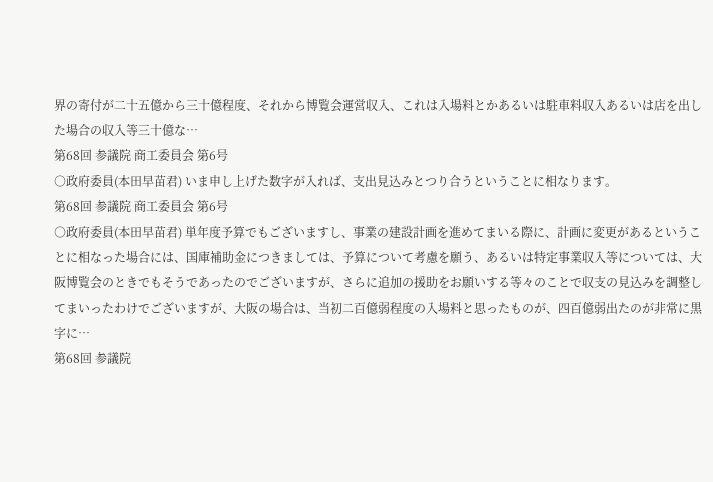界の寄付が二十五億から三十億程度、それから博覧会運営収入、これは入場料とかあるいは駐車料収入あるいは店を出した場合の収入等三十億な…
第68回 参議院 商工委員会 第6号
○政府委員(本田早苗君) いま申し上げた数字が入れば、支出見込みとつり合うということに相なります。
第68回 参議院 商工委員会 第6号
○政府委員(本田早苗君) 単年度予算でもございますし、事業の建設計画を進めてまいる際に、計画に変更があるということに相なった場合には、国庫補助金につきましては、予算について考慮を願う、あるいは特定事業収入等については、大阪博覧会のときでもそうであったのでございますが、さらに追加の援助をお願いする等々のことで収支の見込みを調整してまいったわけでございますが、大阪の場合は、当初二百億弱程度の入場料と思ったものが、四百億弱出たのが非常に黒字に…
第68回 参議院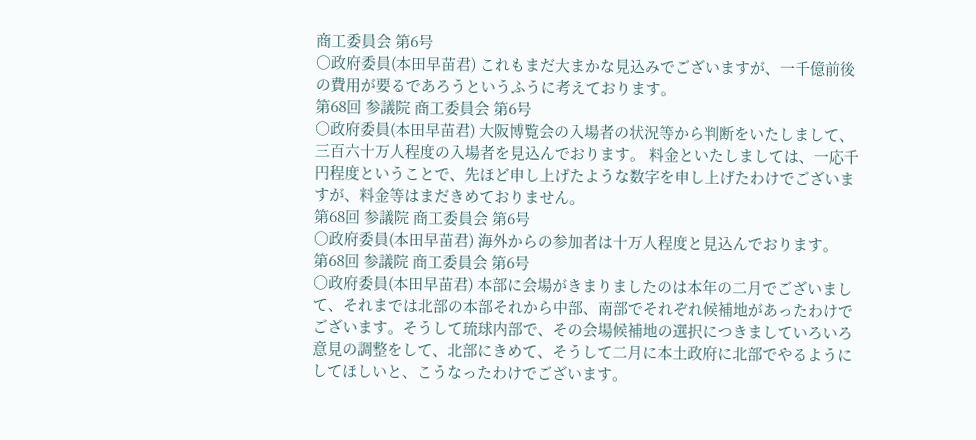商工委員会 第6号
○政府委員(本田早苗君) これもまだ大まかな見込みでございますが、一千億前後の費用が要るであろうというふうに考えております。
第68回 参議院 商工委員会 第6号
○政府委員(本田早苗君) 大阪博覧会の入場者の状況等から判断をいたしまして、三百六十万人程度の入場者を見込んでおります。 料金といたしましては、一応千円程度ということで、先ほど申し上げたような数字を申し上げたわけでございますが、料金等はまだきめておりません。
第68回 参議院 商工委員会 第6号
○政府委員(本田早苗君) 海外からの参加者は十万人程度と見込んでおります。
第68回 参議院 商工委員会 第6号
○政府委員(本田早苗君) 本部に会場がきまりましたのは本年の二月でございまして、それまでは北部の本部それから中部、南部でそれぞれ候補地があったわけでございます。そうして琉球内部で、その会場候補地の選択につきましていろいろ意見の調整をして、北部にきめて、そうして二月に本土政府に北部でやるようにしてほしいと、こうなったわけでございます。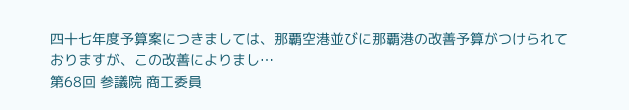四十七年度予算案につきましては、那覇空港並びに那覇港の改善予算がつけられておりますが、この改善によりまし…
第68回 参議院 商工委員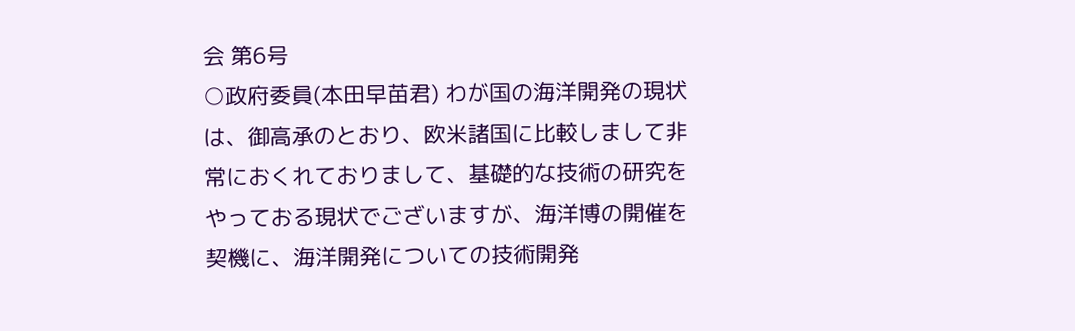会 第6号
○政府委員(本田早苗君) わが国の海洋開発の現状は、御高承のとおり、欧米諸国に比較しまして非常におくれておりまして、基礎的な技術の研究をやっておる現状でございますが、海洋博の開催を契機に、海洋開発についての技術開発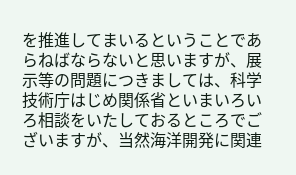を推進してまいるということであらねばならないと思いますが、展示等の問題につきましては、科学技術庁はじめ関係省といまいろいろ相談をいたしておるところでございますが、当然海洋開発に関連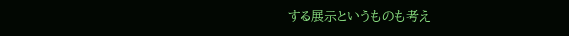する展示というものも考え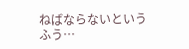ねばならないというふう…